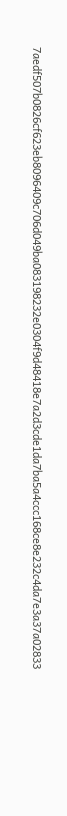7aedf507b0826cf623eb8096409c706d049ba083198232e0304f9d48418e7a2d3cde1da7ba5a4ccc168ce8e232c4da7e3a37a02833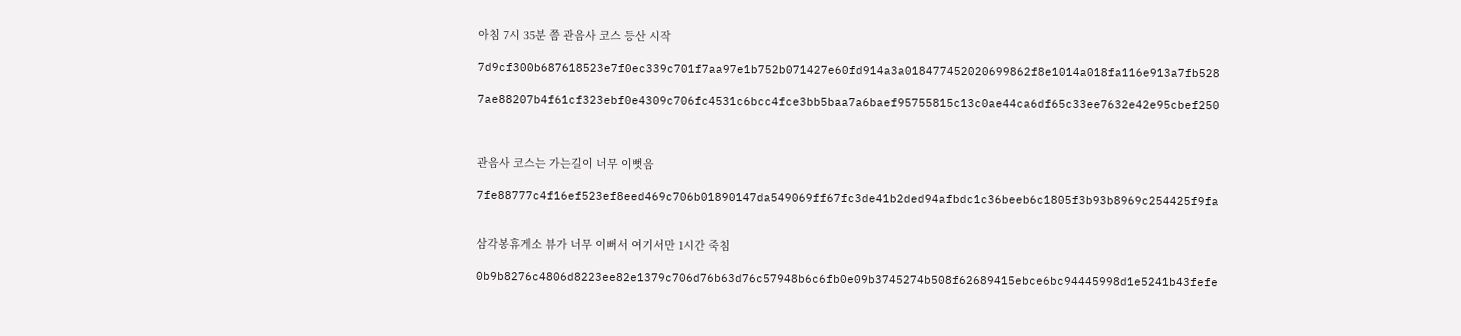아침 7시 35분 쯤 관음사 코스 등산 시작

7d9cf300b687618523e7f0ec339c701f7aa97e1b752b071427e60fd914a3a018477452020699862f8e1014a018fa116e913a7fb528

7ae88207b4f61cf323ebf0e4309c706fc4531c6bcc4fce3bb5baa7a6baef95755815c13c0ae44ca6df65c33ee7632e42e95cbef250



관음사 코스는 가는길이 너무 이뻣음

7fe88777c4f16ef523ef8eed469c706b01890147da549069ff67fc3de41b2ded94afbdc1c36beeb6c1805f3b93b8969c254425f9fa


삼각봉휴게소 뷰가 너무 이뻐서 여기서만 1시간 죽침

0b9b8276c4806d8223ee82e1379c706d76b63d76c57948b6c6fb0e09b3745274b508f62689415ebce6bc94445998d1e5241b43fefe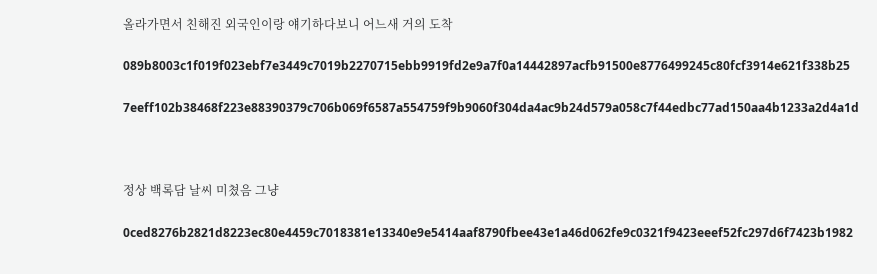올라가면서 친해진 외국인이랑 얘기하다보니 어느새 거의 도착

089b8003c1f019f023ebf7e3449c7019b2270715ebb9919fd2e9a7f0a14442897acfb91500e8776499245c80fcf3914e621f338b25

7eeff102b38468f223e88390379c706b069f6587a554759f9b9060f304da4ac9b24d579a058c7f44edbc77ad150aa4b1233a2d4a1d



정상 백록담 날씨 미쳤음 그냥

0ced8276b2821d8223ec80e4459c7018381e13340e9e5414aaf8790fbee43e1a46d062fe9c0321f9423eeef52fc297d6f7423b1982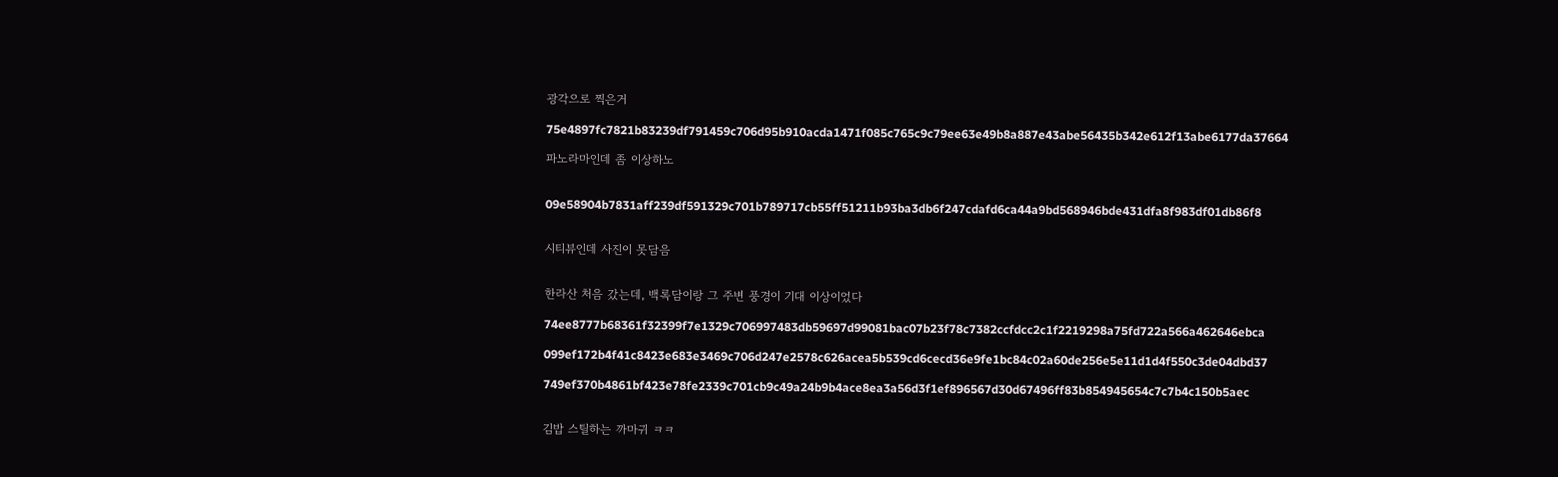광각으로 찍은거

75e4897fc7821b83239df791459c706d95b910acda1471f085c765c9c79ee63e49b8a887e43abe56435b342e612f13abe6177da37664

파노라마인데 좀 이상하노


09e58904b7831aff239df591329c701b789717cb55ff51211b93ba3db6f247cdafd6ca44a9bd568946bde431dfa8f983df01db86f8


시티뷰인데 사진이 못담음


한라산 처음 갔는데, 백록담이랑 그 주변 풍경이 기대 이상이었다

74ee8777b68361f32399f7e1329c706997483db59697d99081bac07b23f78c7382ccfdcc2c1f2219298a75fd722a566a462646ebca

099ef172b4f41c8423e683e3469c706d247e2578c626acea5b539cd6cecd36e9fe1bc84c02a60de256e5e11d1d4f550c3de04dbd37

749ef370b4861bf423e78fe2339c701cb9c49a24b9b4ace8ea3a56d3f1ef896567d30d67496ff83b854945654c7c7b4c150b5aec


김밥 스틸하는 까마귀 ㅋㅋ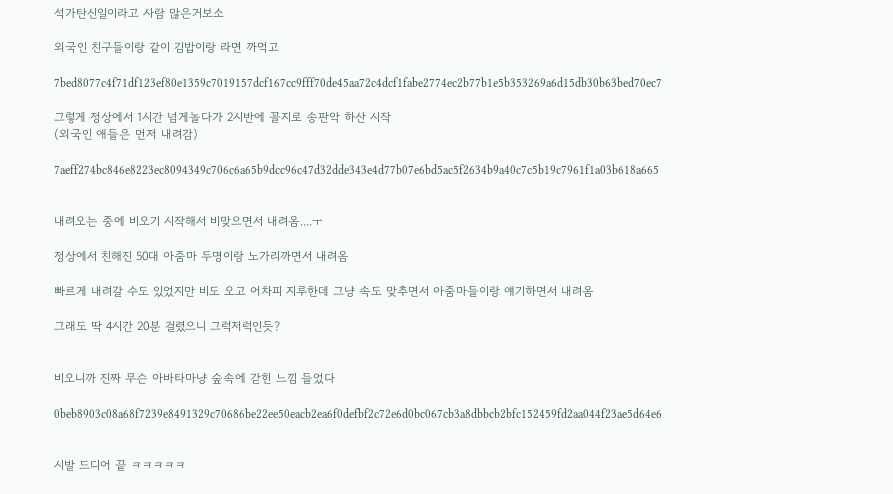석가탄신일이라고 사람 많은거보소

외국인 친구들이랑 같이 김밥이랑 라면 까먹고

7bed8077c4f71df123ef80e1359c7019157dcf167cc9fff70de45aa72c4dcf1fabe2774ec2b77b1e5b353269a6d15db30b63bed70ec7

그렇게 정상에서 1시간 넘게놀다가 2시반에 꼴지로 송판악 하산 시작
(외국인 애들은 먼저 내려감)

7aeff274bc846e8223ec8094349c706c6a65b9dcc96c47d32dde343e4d77b07e6bd5ac5f2634b9a40c7c5b19c7961f1a03b618a665


내려오는 중에 비오기 시작해서 비맞으면서 내려옴....ㅜ

정상에서 친해진 50대 아줌마 두명이랑 노가리까면서 내려옴

빠르게 내려갈 수도 있었지만 비도 오고 어차피 지루한데 그냥 속도 맞추면서 아줌마들이랑 얘기하면서 내려옴

그래도 딱 4시간 20분 걸렸으니 그럭저럭인듯?


비오니까 진짜 무슨 아바타마냥 숲속에 갇힌 느낌 들었다

0beb8903c08a68f7239e8491329c70686be22ee50eacb2ea6f0defbf2c72e6d0bc067cb3a8dbbcb2bfc152459fd2aa044f23ae5d64e6


시발 드디어 끝 ㅋㅋㅋㅋㅋ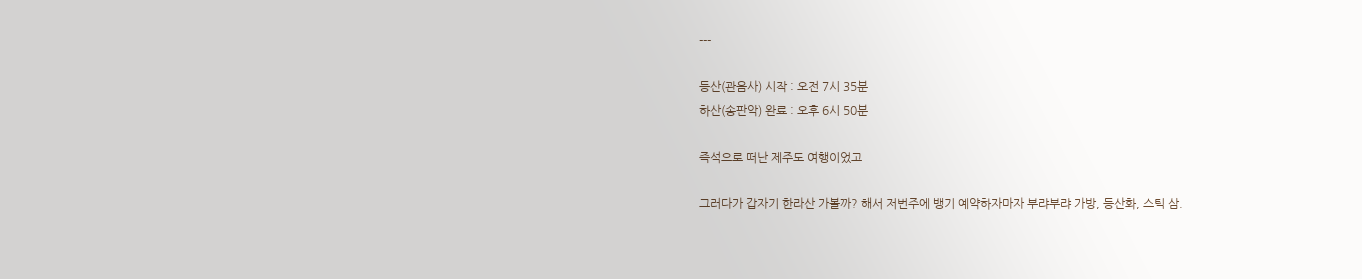---

등산(관음사) 시작 : 오전 7시 35분
하산(송판악) 완료 : 오후 6시 50분

즉석으로 떠난 제주도 여행이었고

그러다가 갑자기 한라산 가볼까? 해서 저번주에 뱅기 예약하자마자 부랴부랴 가방, 등산화, 스틱 삼.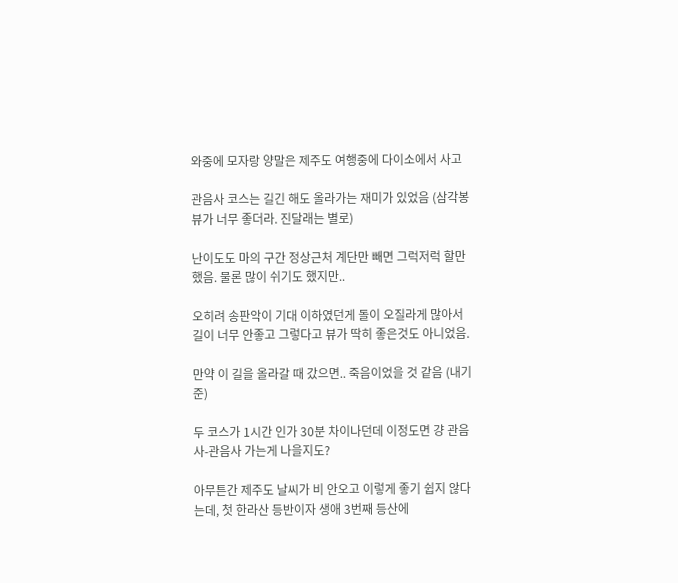와중에 모자랑 양말은 제주도 여행중에 다이소에서 사고

관음사 코스는 길긴 해도 올라가는 재미가 있었음 (삼각봉 뷰가 너무 좋더라. 진달래는 별로)

난이도도 마의 구간 정상근처 계단만 빼면 그럭저럭 할만했음. 물론 많이 쉬기도 했지만..

오히려 송판악이 기대 이하였던게 돌이 오질라게 많아서 길이 너무 안좋고 그렇다고 뷰가 딱히 좋은것도 아니었음.

만약 이 길을 올라갈 때 갔으면.. 죽음이었을 것 같음 (내기준)

두 코스가 1시간 인가 30분 차이나던데 이정도면 걍 관음사-관음사 가는게 나을지도?

아무튼간 제주도 날씨가 비 안오고 이렇게 좋기 쉽지 않다는데, 첫 한라산 등반이자 생애 3번째 등산에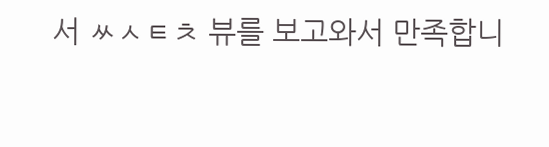서 ㅆㅅㅌㅊ 뷰를 보고와서 만족합니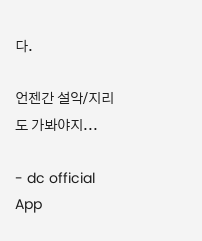다.

언젠간 설악/지리도 가봐야지...

- dc official App